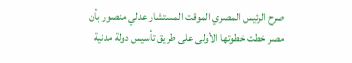صرح الرئيس المصري الموقت المستشار عدلي منصور بأن مصر خطت خطوتها الأولى على طريق تأسيس دولة مدنية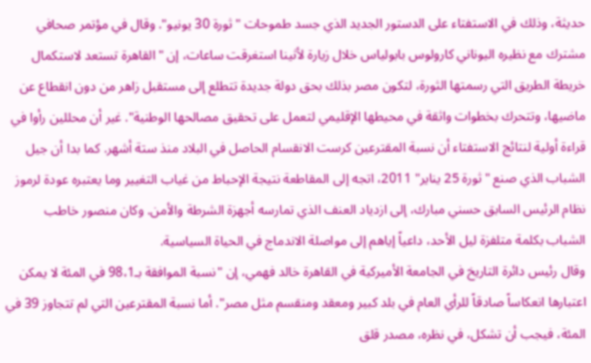حديثة، وذلك في الاستفتاء على الدستور الجديد الذي جسد طموحات "ثورة 30 يونيو". وقال في مؤتمر صحافي مشترك مع نظيره اليوناني كارولوس بابولياس خلال زيارة لأثينا استغرقت ساعات، إن "القاهرة تستعد لاستكمال خريطة الطريق التي رسمتها الثورة، لتكون مصر بذلك بحق دولة جديدة تتطلع إلى مستقبل زاهر من دون انقطاع عن ماضيها، وتتحرك بخطوات واثقة في محيطها الإقليمي لتعمل على تحقيق مصالحها الوطنية". غير أن محللين رأوا في قراءة أولية لنتائج الاستفتاء أن نسبة المقترعين كرست الانقسام الحاصل في البلاد منذ ستة أشهر. كما بدا أن جيل الشباب الذي صنع "ثورة 25 يناير" 2011، اتجه إلى المقاطعة نتيجة الإحباط من غياب التغيير وما يعتبره عودة لرموز نظام الرئيس السابق حسني مبارك، إلى ازدياد العنف الذي تمارسه أجهزة الشرطة والأمن. وكان منصور خاطب الشباب بكلمة متلفزة ليل الأحد، داعياً إياهم إلى مواصلة الاندماج في الحياة السياسية.
وقال رئيس دائرة التاريخ في الجامعة الأميركية في القاهرة خالد فهمي، إن "نسبة الموافقة بـ98،1 في المئة لا يمكن اعتبارها انعكاساً صادقاً للرأي العام في بلد كبير ومعقد ومنقسم مثل مصر". أما نسبة المقترعين التي لم تتجاوز 39 في المئة، فيجب أن تشكل، في نظره، مصدر قلق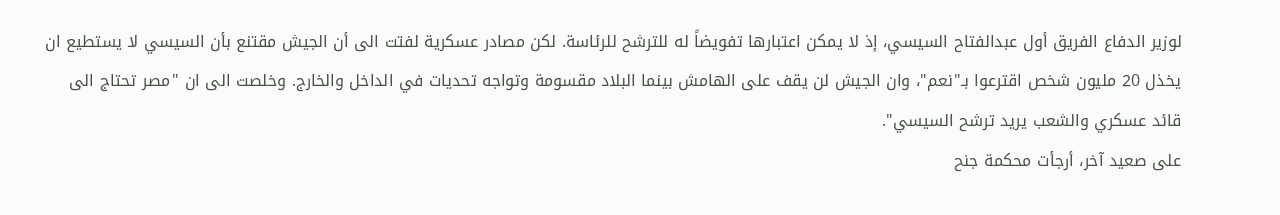لوزير الدفاع الفريق أول عبدالفتاح السيسي، إذ لا يمكن اعتبارها تفويضاً له للترشح للرئاسة. لكن مصادر عسكرية لفتت الى أن الجيش مقتنع بأن السيسي لا يستطيع ان يخذل 20 مليون شخص اقترعوا بـ"نعم"، وان الجيش لن يقف على الهامش بينما البلاد مقسومة وتواجه تحديات في الداخل والخارج. وخلصت الى ان "مصر تحتاج الى قائد عسكري والشعب يريد ترشح السيسي".
على صعيد آخر، أرجأت محكمة جنح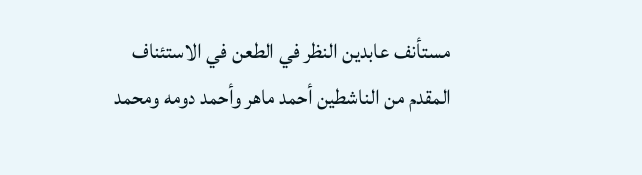مستأنف عابدين النظر في الطعن في الاستئناف المقدم من الناشطين أحمد ماهر وأحمد دومه ومحمد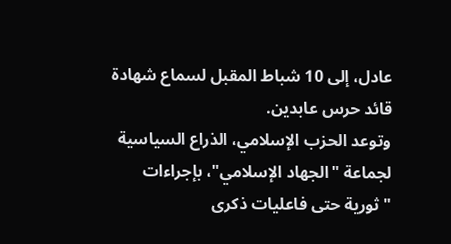عادل، إلى 10 شباط المقبل لسماع شهادة قائد حرس عابدين.
وتوعد الحزب الإسلامي، الذراع السياسية لجماعة "الجهاد الإسلامي"، بإجراءات "ثورية حتى فاعليات ذكرى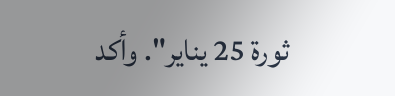ثورة 25 يناير". وأكد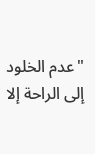"عدم الخلود إلى الراحة إلا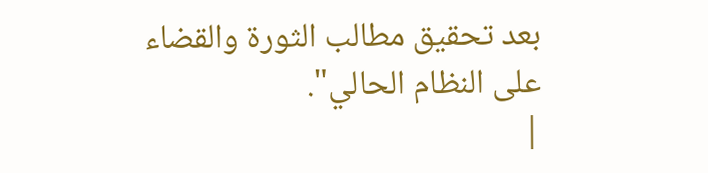بعد تحقيق مطالب الثورة والقضاء على النظام الحالي".
|